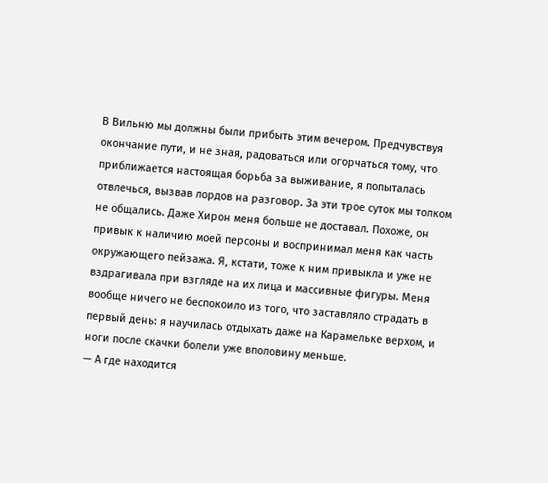В Вильню мы должны были прибыть этим вечером. Предчувствуя окончание пути, и не зная, радоваться или огорчаться тому, что приближается настоящая борьба за выживание, я попыталась отвлечься, вызвав лордов на разговор. За эти трое суток мы толком не общались. Даже Хирон меня больше не доставал. Похоже, он привык к наличию моей персоны и воспринимал меня как часть окружающего пейзажа. Я, кстати, тоже к ним привыкла и уже не вздрагивала при взгляде на их лица и массивные фигуры. Меня вообще ничего не беспокоило из того, что заставляло страдать в первый день: я научилась отдыхать даже на Карамельке верхом, и ноги после скачки болели уже вполовину меньше.
— А где находится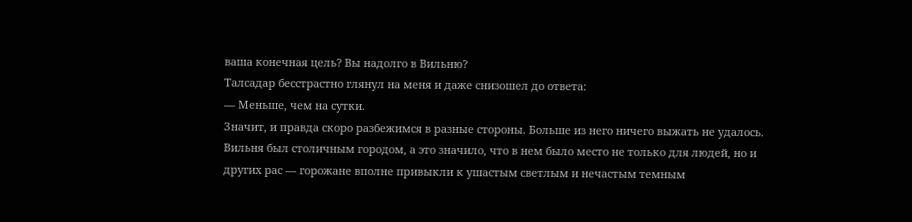ваша конечная цель? Вы надолго в Вильню?
Талсадар бесстрастно глянул на меня и даже снизошел до ответа:
— Меньше, чем на сутки.
Значит, и правда скоро разбежимся в разные стороны. Больше из него ничего выжать не удалось.
Вильня был столичным городом, а это значило, что в нем было место не только для людей, но и других рас — горожане вполне привыкли к ушастым светлым и нечастым темным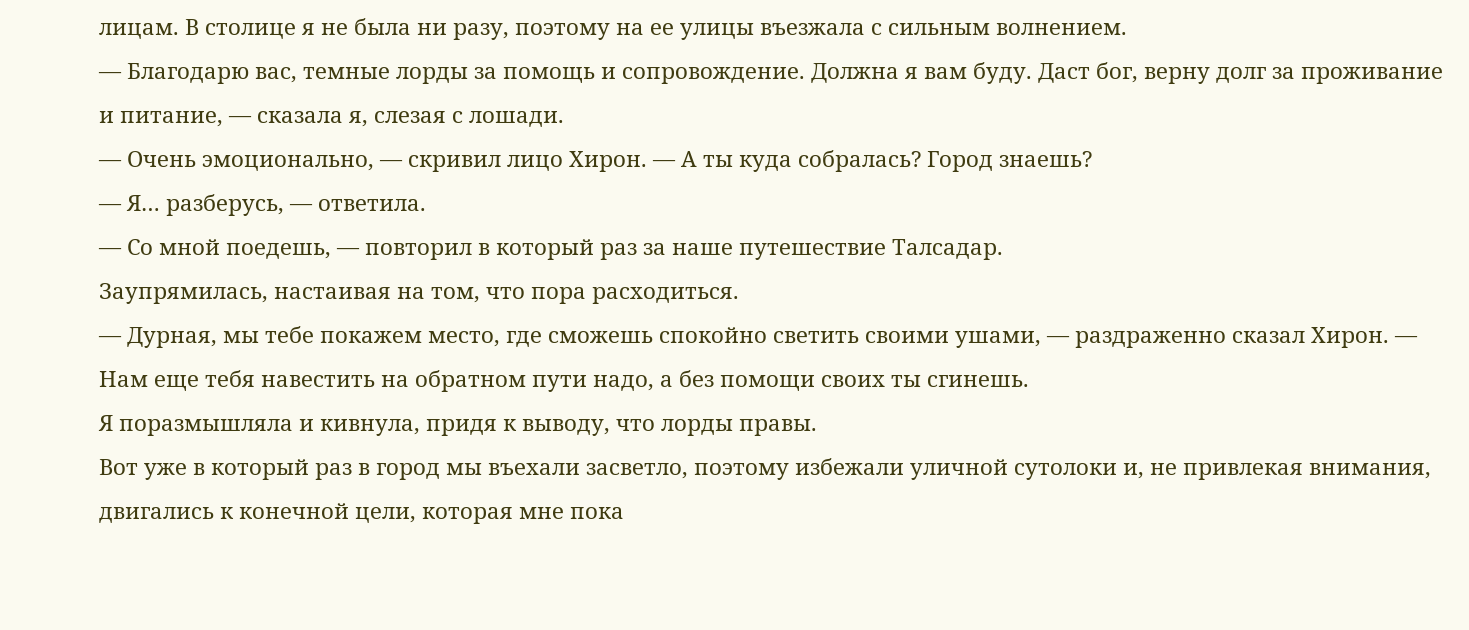лицам. В столице я не была ни разу, поэтому на ее улицы въезжала с сильным волнением.
— Благодарю вас, темные лорды за помощь и сопровождение. Должна я вам буду. Даст бог, верну долг за проживание и питание, — сказала я, слезая с лошади.
— Очень эмоционально, — скривил лицо Хирон. — А ты куда собралась? Город знаешь?
— Я… разберусь, — ответила.
— Со мной поедешь, — повторил в который раз за наше путешествие Талсадар.
Заупрямилась, настаивая на том, что пора расходиться.
— Дурная, мы тебе покажем место, где сможешь спокойно светить своими ушами, — раздраженно сказал Хирон. — Нам еще тебя навестить на обратном пути надо, а без помощи своих ты сгинешь.
Я поразмышляла и кивнула, придя к выводу, что лорды правы.
Вот уже в который раз в город мы въехали засветло, поэтому избежали уличной сутолоки и, не привлекая внимания, двигались к конечной цели, которая мне пока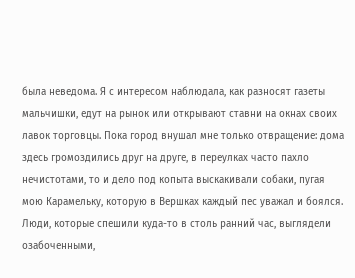была неведома. Я с интересом наблюдала, как разносят газеты мальчишки, едут на рынок или открывают ставни на окнах своих лавок торговцы. Пока город внушал мне только отвращение: дома здесь громоздились друг на друге, в переулках часто пахло нечистотами, то и дело под копыта выскакивали собаки, пугая мою Карамельку, которую в Вершках каждый пес уважал и боялся. Люди, которые спешили куда-то в столь ранний час, выглядели озабоченными,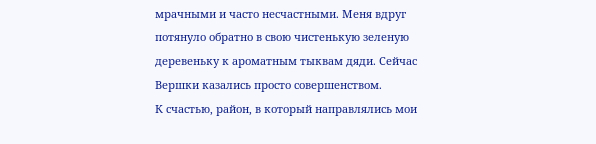мрачными и часто несчастными. Меня вдруг потянуло обратно в свою чистенькую зеленую деревеньку к ароматным тыквам дяди. Сейчас Вершки казались просто совершенством.
К счастью, район, в который направлялись мои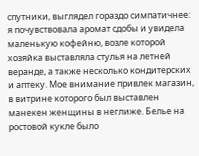спутники, выглядел гораздо симпатичнее: я почувствовала аромат сдобы и увидела маленькую кофейню, возле которой хозяйка выставляла стулья на летней веранде, а также несколько кондитерских и аптеку. Мое внимание привлек магазин, в витрине которого был выставлен манекен женщины в неглиже. Белье на ростовой кукле было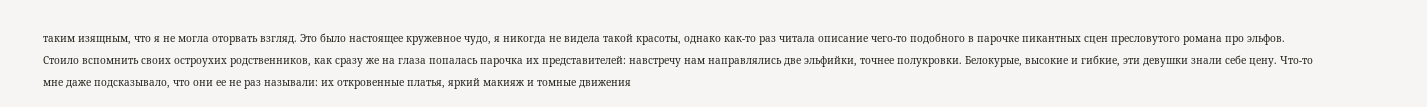таким изящным, что я не могла оторвать взгляд. Это было настоящее кружевное чудо, я никогда не видела такой красоты, однако как-то раз читала описание чего-то подобного в парочке пикантных сцен пресловутого романа про эльфов.
Стоило вспомнить своих остроухих родственников, как сразу же на глаза попалась парочка их представителей: навстречу нам направлялись две эльфийки, точнее полукровки. Белокурые, высокие и гибкие, эти девушки знали себе цену. Что-то мне даже подсказывало, что они ее не раз называли: их откровенные платья, яркий макияж и томные движения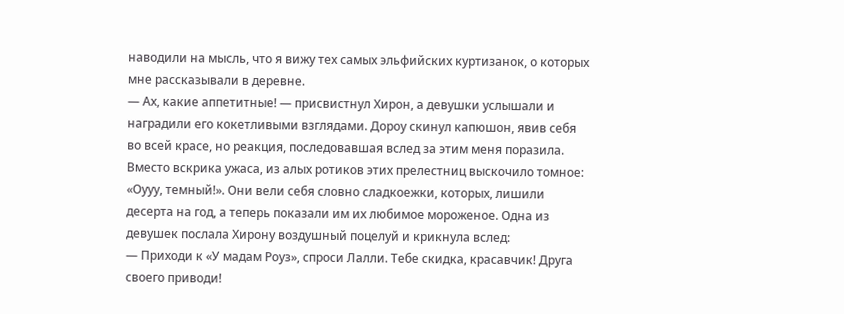наводили на мысль, что я вижу тех самых эльфийских куртизанок, о которых мне рассказывали в деревне.
— Ах, какие аппетитные! — присвистнул Хирон, а девушки услышали и наградили его кокетливыми взглядами. Дороу скинул капюшон, явив себя во всей красе, но реакция, последовавшая вслед за этим меня поразила. Вместо вскрика ужаса, из алых ротиков этих прелестниц выскочило томное: «Оууу, темный!». Они вели себя словно сладкоежки, которых, лишили десерта на год, а теперь показали им их любимое мороженое. Одна из девушек послала Хирону воздушный поцелуй и крикнула вслед:
— Приходи к «У мадам Роуз», спроси Лалли. Тебе скидка, красавчик! Друга своего приводи!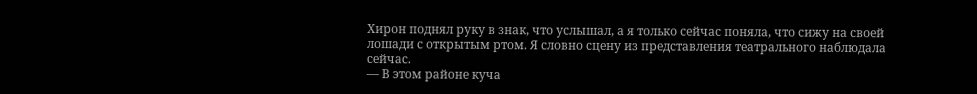Хирон поднял руку в знак, что услышал, а я только сейчас поняла, что сижу на своей лошади с открытым ртом. Я словно сцену из представления театрального наблюдала сейчас.
— В этом районе куча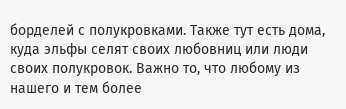борделей с полукровками. Также тут есть дома, куда эльфы селят своих любовниц или люди своих полукровок. Важно то, что любому из нашего и тем более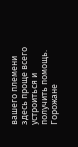вашего племени здесь проще всего устроиться и получить помощь. Горожане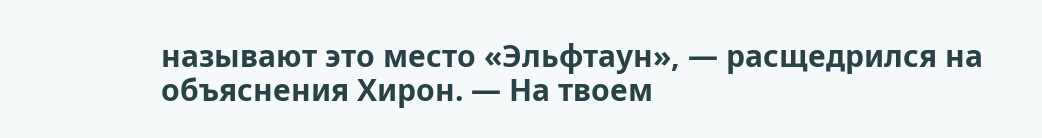называют это место «Эльфтаун», — расщедрился на объяснения Хирон. — На твоем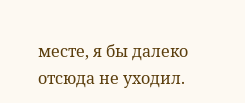месте, я бы далеко отсюда не уходил.